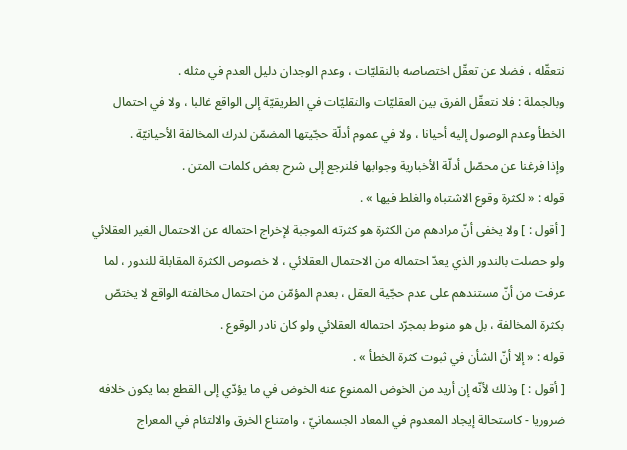نتعقّله ، فضلا عن تعقّل اختصاصه بالنقليّات ، وعدم الوجدان دليل العدم في مثله .
وبالجملة : فلا نتعقّل الفرق بين العقليّات والنقليّات في الطريقيّة إلى الواقع غالبا ، ولا في احتمال الخطأ وعدم الوصول إليه أحيانا ، ولا في عموم أدلّة حجّيتها المضمّن لدرك المخالفة الأحيانيّة .
وإذا فرغنا عن محصّل أدلّة الأخبارية وجوابها فلنرجع إلى شرح بعض كلمات المتن .
قوله : « لكثرة وقوع الاشتباه والغلط فيها » .
[ أقول : ] ولا يخفى أنّ مرادهم من الكثرة هو كثرته الموجبة لإخراج احتماله عن الاحتمال الغير العقلائي ولو حصلت بالندور الذي يعدّ احتماله من الاحتمال العقلائي ، لا خصوص الكثرة المقابلة للندور ، لما عرفت من أنّ مستندهم على عدم حجّية العقل ، بعدم المؤمّن من احتمال مخالفته الواقع لا يختصّ بكثرة المخالفة ، بل هو منوط بمجرّد احتماله العقلائي ولو كان نادر الوقوع .
قوله : « إلا أنّ الشأن في ثبوت كثرة الخطأ » .
[ أقول : ] وذلك لأنّه إن أريد من الخوض الممنوع عنه الخوض في ما يؤدّي إلى القطع بما يكون خلافه ضروريا - كاستحالة إيجاد المعدوم في المعاد الجسمانيّ ، وامتناع الخرق والالتئام في المعراج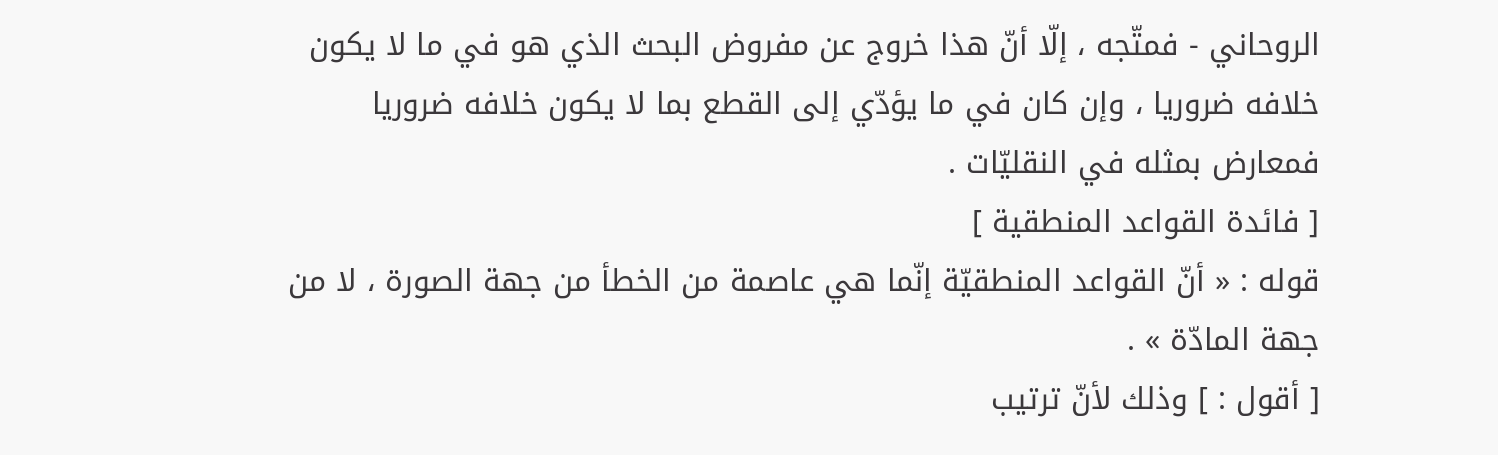الروحاني - فمتّجه ، إلّا أنّ هذا خروج عن مفروض البحث الذي هو في ما لا يكون خلافه ضروريا ، وإن كان في ما يؤدّي إلى القطع بما لا يكون خلافه ضروريا فمعارض بمثله في النقليّات .
[ فائدة القواعد المنطقية ]
قوله : « أنّ القواعد المنطقيّة إنّما هي عاصمة من الخطأ من جهة الصورة ، لا من جهة المادّة » .
[ أقول : ] وذلك لأنّ ترتيب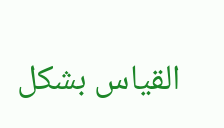القياس بشكل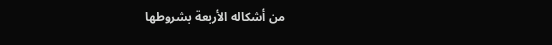من أشكاله الأربعة بشروطها